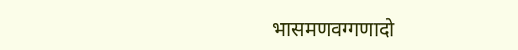भासमणवग्गणादो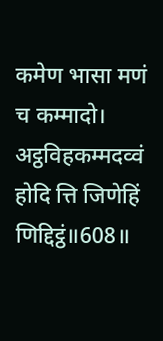कमेण भासा मणं च कम्मादो।
अट्ठविहकम्मदव्वं होदि त्ति जिणेहिं णिद्दिट्ठं॥608॥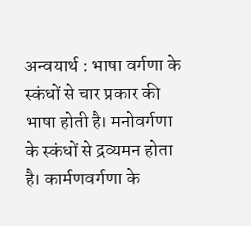अन्वयार्थ : भाषा वर्गणा के स्कंधों से चार प्रकार की भाषा होती है। मनोवर्गणा के स्कंधों से द्रव्यमन होता है। कार्मणवर्गणा के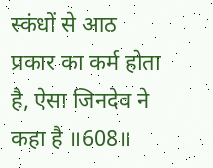स्कंधों से आठ प्रकार का कर्म होता है, ऐसा जिनदेव ने कहा है ॥608॥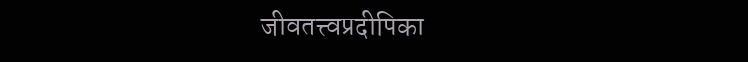जीवतत्त्वप्रदीपिका